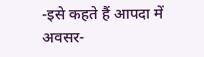-इसे कहते हैं आपदा में अवसर-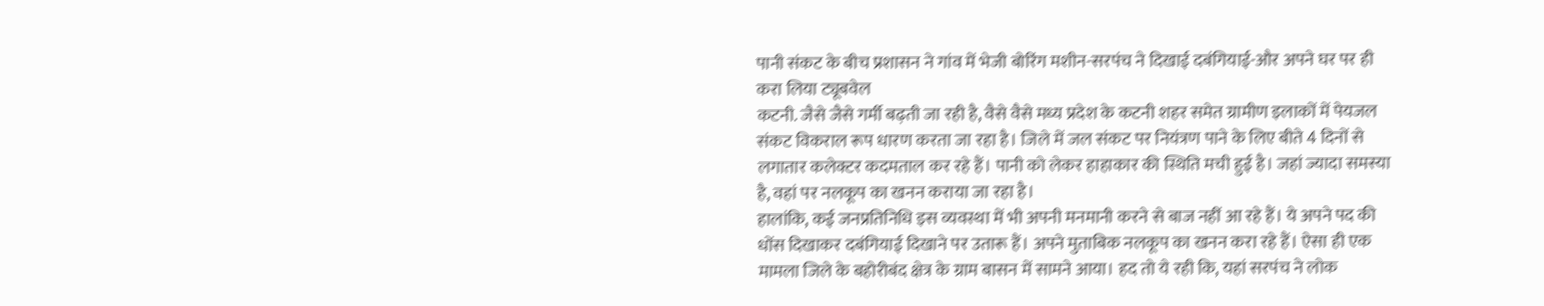पानी संकट के बीच प्रशासन ने गांव में भेजी बोरिंग मशीन-सरपंच ने दिखाई दबंगियाई-और अपने घर पर ही करा लिया ट्यूबवेल
कटनी. जैसे जैसे गर्मी बढ़ती जा रही है, वैसे वैसे मध्य प्रदेश के कटनी शहर समेत ग्रामीण इलाकों में पेयजल संकट विकराल रूप धारण करता जा रहा है। जिले में जल संकट पर नियंत्रण पाने के लिए बीते 4 दिनों से लगातार कलेक्टर कदमताल कर रहे हैं। पानी को लेकर हाहाकार की स्थिति मची हुई है। जहां ज्यादा समस्या है, वहां पर नलकूप का खनन कराया जा रहा है।
हालांकि, कई जनप्रतिनिधि इस व्यवस्था में भी अपनी मनमानी करने से बाज नहीं आ रहे हैं। ये अपने पद की धोंस दिखाकर दबंगियाई दिखाने पर उतारू हैं। अपने मुताबिक नलकूप का खनन करा रहे हैं। ऐसा ही एक मामला जिले के बहोरीबंद क्षेत्र के ग्राम बासन में सामने आया। हद तो ये रही कि, यहां सरपंच ने लोक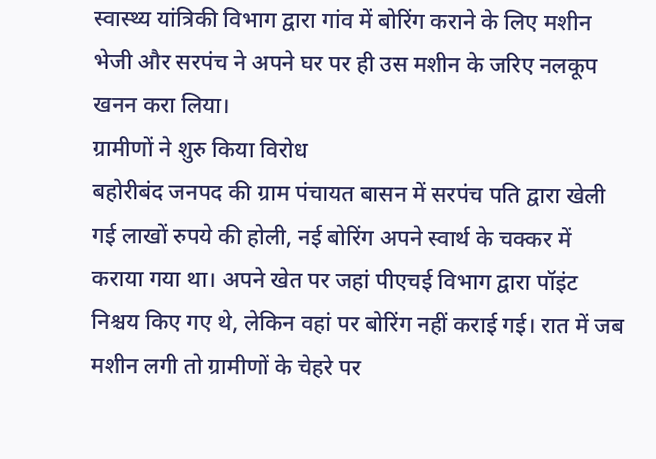स्वास्थ्य यांत्रिकी विभाग द्वारा गांव में बोरिंग कराने के लिए मशीन भेजी और सरपंच ने अपने घर पर ही उस मशीन के जरिए नलकूप खनन करा लिया।
ग्रामीणों ने शुरु किया विरोध
बहोरीबंद जनपद की ग्राम पंचायत बासन में सरपंच पति द्वारा खेली गई लाखों रुपये की होली, नई बोरिंग अपने स्वार्थ के चक्कर में कराया गया था। अपने खेत पर जहां पीएचई विभाग द्वारा पॉइंट निश्चय किए गए थे, लेकिन वहां पर बोरिंग नहीं कराई गई। रात में जब मशीन लगी तो ग्रामीणों के चेहरे पर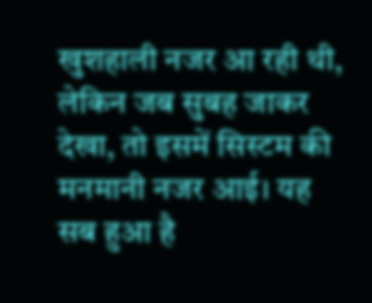खुशहाली नजर आ रही थी, लेकिन जब सुबह जाकर देखा, तो इसमें सिस्टम की मनमानी नजर आई। यह सब हुआ है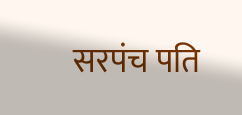सरपंच पति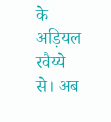के अड़ियल रवैय्ये से। अब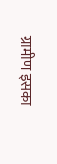ग्रामीण इसका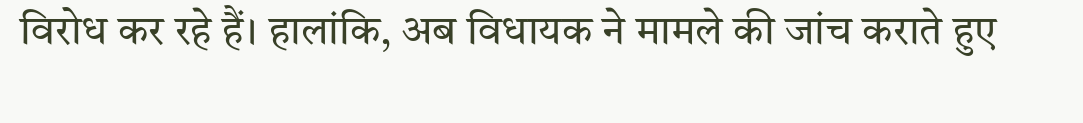विरोध कर रहे हैं। हालांकि, अब विधायक ने मामले की जांच कराते हुए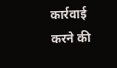कार्रवाई करने की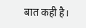बात कही है।